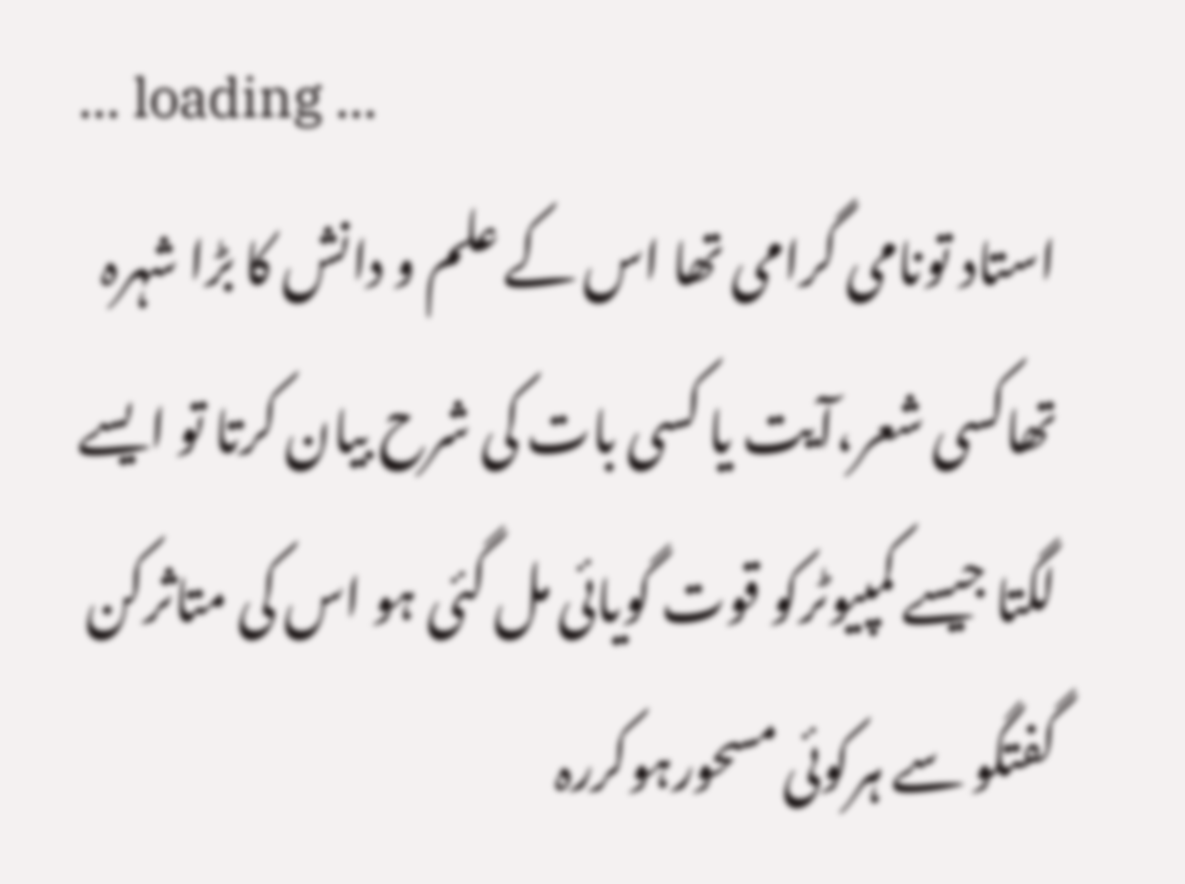... loading ...
استاد تونامی گرامی تھا اس کے علم و دانش کا بڑا شہرہ تھاکسی شعر،آیت یا کسی بات کی شرح بیان کرتا تو ایسے لگتا جیسے کمپیوٹرکو قوت گویائی مل گئی ہو اس کی متاثرکن گفتگو سے ہرکوئی مسحورہوکررہ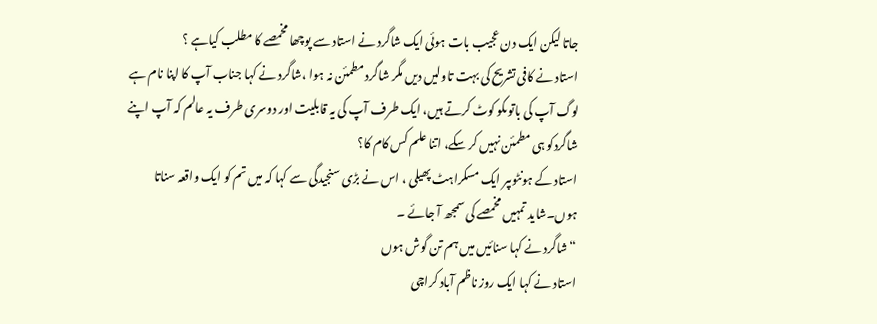جاتا لیکن ایک دن عجیب بات ہوئی ایک شاگرد نے استاد سے پوچھا مخمصے کا مطلب کیاہے ؟
استاد نے کافی تشریح کی بہت تاولیں دیں مگر شاگرد مطمئن نہ ہوا ،شاگرد نے کہا جناب آپ کا اپنا نام ہے لوگ آپ کی باتوںکو کوٹ کرتے ہیں، ایک طرف آپ کی یہ قابلیت اور دوسری طرف یہ عالم کہ آپ اپنے شاگردکو ہی مطمئن نہیں کر سکے، اتنا علم کس کام کا؟
استاد کے ہونٹوںپر ایک مسکراہٹ پھیلی ، اس نے بڑی سنجیدگی سے کہا کہ میں تم کو ایک واقعہ سناتا ہوں۔شاید تمہیں مخمصے کی سمجھ آ جائے ۔
“شاگرد نے کہا سنائیں میں ہم تن گوش ہوں
استاد نے کہا ایک روز ناظم آباد کراچی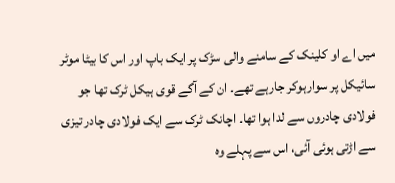میں اے او کلینک کے سامنے والی سڑک پر ایک باپ اور اس کا بیٹا موٹر سائیکل پر سوارہوکر جارہے تھے۔ ان کے آگے قوی ہیکل ٹرک تھا جو فولادی چادروں سے لدا ہوا تھا۔ اچانک ٹرک سے ایک فولادی چادر تیزی سے اڑتی ہوئی آئی، اس سے پہلے وہ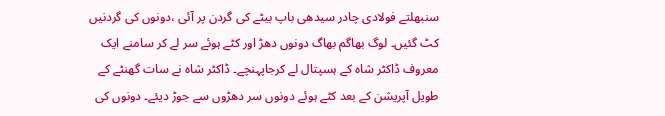سنبھلتے فولادی چادر سیدھی باپ بیٹے کی گردن پر آئی ،دونوں کی گردنیں کٹ گئیں۔ لوگ بھاگم بھاگ دونوں دھڑ اور کٹے ہوئے سر لے کر سامنے ایک معروف ڈاکٹر شاہ کے ہسپتال لے کرجاپہنچے۔ ڈاکٹر شاہ نے سات گھنٹے کے طویل آپریشن کے بعد کٹے ہوئے دونوں سر دھڑوں سے جوڑ دیئے۔ دونوں کی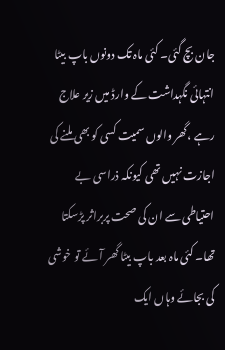جان بچ گئی۔ کئی ماہ تک دونوں باپ بیٹا انتہائی نگہداشت کے وارڈ میں زیر علاج رہے ،گھر والوں سمیت کسی کو بھی ملنے کی اجازت نہیں تھی کیونکہ ذراسی بے احتیاطی سے ان کی صحت پربراثر پڑسکتا تھا۔ کئی ماہ بعد باپ بیٹا گھر آئے تو خوشی کی بجائے وہاں ایک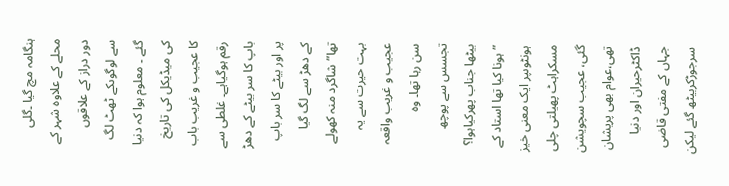ہنگامہ مچ گیا ۔گلی محلے کے علاوہ شہر کے دور دراز کے علاقوں سے لوگوںکے ٹھٹ لگ گئے ۔ معلوم ہوا کہ دنیا کی میڈیکل کی تاریخ کا عجیب و غریب باب رقم ہوگیاہے۔ غلطی سے باپ کا سر بیٹے کے دھڑ پر اور بیٹے کا سر باپ کے دھڑ سے لگ گیا تھا” شاگرد منہ کھولے بہت حیرت سے یہ عجیب و غریب واقعہ سن رہا تھا۔ وہ تجسس سے پوچھ بیٹھا جناب پھرکیاہوا؟
” ہونا کیا تھا استاد کے ہونٹوںپر ایک معنی خیز مسکراہٹ پھیلتی چلی گئی، عجیب سچویشن تھی،عوام بھی پریشان ڈاکٹرحیران اور دنیا جہاں کے مفتی قاضی سرجوڑکربیٹھ گئے لیکن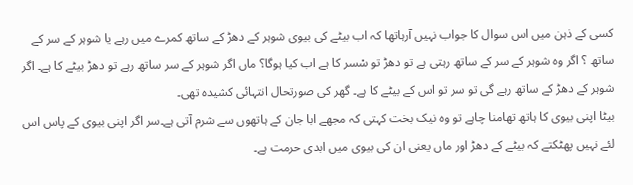کسی کے ذہن میں اس سوال کا جواب نہیں آرہاتھا کہ اب بیٹے کی بیوی شوہر کے دھڑ کے ساتھ کمرے میں رہے یا شوہر کے سر کے ساتھ ؟ اگر وہ شوہر کے سر کے ساتھ رہتی ہے تو دھڑ تو سْسر کا ہے اب کیا ہوگا؟ ماں اگر شوہر کے سر ساتھ رہے تو دھڑ بیٹے کا ہے۔ اگر شوہر کے دھڑ کے ساتھ رہے گی تو سر تو اس کے بیٹے کا ہے۔ گھر کی صورتحال انتہائی کشیدہ تھی۔
بیٹا اپنی بیوی کا ہاتھ تھامنا چاہے تو وہ نیک بخت کہتی کہ مجھے ابا جان کے ہاتھوں سے شرم آتی ہے۔سر اگر اپنی بیوی کے پاس اس لئے نہیں پھٹکتے کہ بیٹے کے دھڑ اور ماں یعنی ان کی بیوی میں ابدی حرمت ہے۔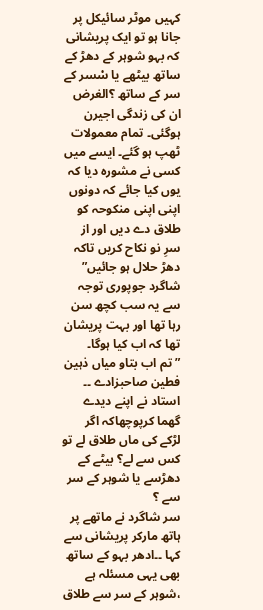کہیں موٹر سائیکل پر جانا ہو تو ایک پریشانی کہ بہو شوہر کے دھڑ کے ساتھ بیٹھے یا سْسر کے سر کے ساتھ ؟الغرض ان کی زندگی اجیرن ہوگئی۔ تمام معمولات ٹھپ ہو گئے۔ ایسے میں کسی نے مشورہ دیا کہ یوں کیا جائے کہ دونوں اپنی اپنی منکوحہ کو طلاق دے دیں اور از سرِ نو نکاح کریں تاکہ دھڑ حلال ہو جائیں”
شاگرد جوپوری توجہ سے یہ سب کچھ سن رہا تھا اور بہت پریشان تھا کہ اب کیا ہوگا۔
” تم اب بتاو میاں ذہین فطین صاحبزادے ۔۔ استاد نے اپنے دیدے گھما کرپوچھاکہ اگر لڑکے کی ماں طلاق لے تو کس سے لے؟ بیٹے کے دھڑسے یا شوہر کے سر سے ؟
سر شاگرد نے ماتھے پر ہاتھ مارکر پریشانی سے کہا ۔۔ادھر بہو کے ساتھ بھی یہی مسئلہ ہے ،شوہر کے سر سے طلاق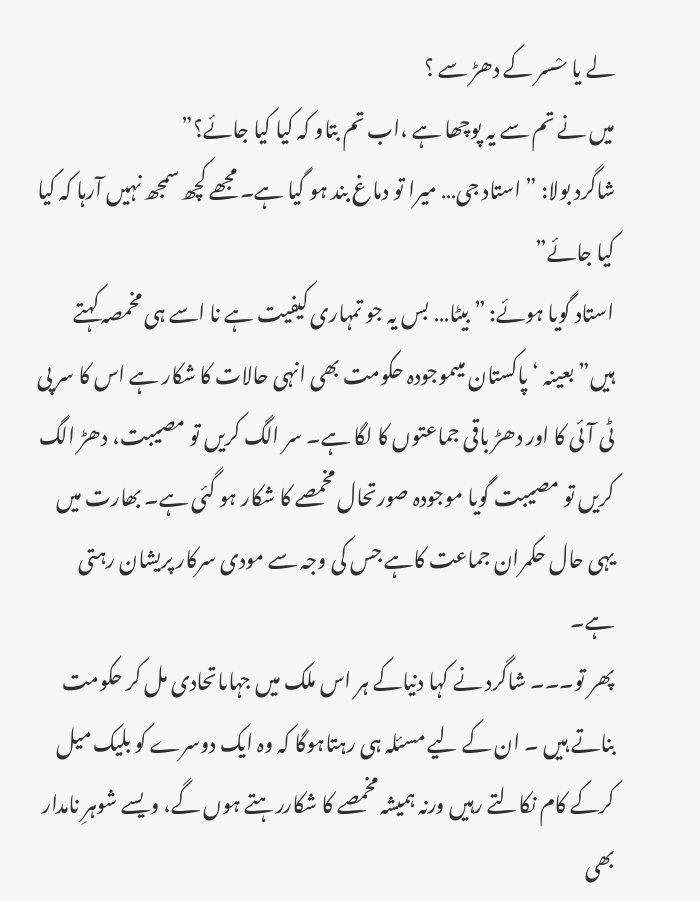لے یا سْسر کے دھڑ سے ؟
میں نے تم سے یہ پوچھا ہے ،اب تم بتاو کہ کیا کیا جائے؟”
شاگرد بولا: ” استاد جی… میرا تو دماغ بند ہو گیا ہے۔ مجھے کچھ سمجھ نہیں آرہا کہ کیا کیا جائے”
استاد گویا ہوئے: ” بیٹا… بس یہ جو تمہاری کیفیت ہے نا اسے ہی مخمصہ کہتے ہیں” بعینہ ‘ پاکستان میںموجودہ حکومت بھی انہی حالات کا شکار ہے اس کا سر پی ٹی آئی کا اور دھڑ باقی جماعتوں کا لگا ہے۔ سر الگ کریں تو مصیبت، دھڑ الگ کریں تو مصیبت گویا موجودہ صورتحال مخمصے کا شکار ہو گئی ہے۔ بھارت میں یہی حال حکمران جماعت کاہے جس کی وجہ سے مودی سرکار پریشان رہتی ہے۔
پھر تو۔۔۔ شاگرد نے کہا دنیاکے ہر اس ملک میں جہاںاتحادی مل کر حکومت بناتے ہیں ۔ ان کے لیے مسئلہ ہی رہتاہوگا کہ وہ ایک دوسرے کو بلیک میل کرکے کام نکالتے رہیں ورنہ ہمیشہ مخمصے کا شکاررہتے ہوں گے، ویسے شوہرِ نامدار بھی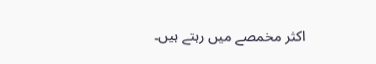اکثر مخمصے میں رہتے ہیں۔